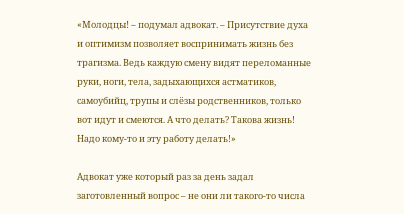«Молодцы! – подумал адвокат. – Присутствие духа и оптимизм позволяет воспринимать жизнь без трагизма. Ведь каждую смену видят переломанные руки, ноги, тела, задыхающихся астматиков, самоубийц, трупы и слёзы родственников, только вот идут и смеются. А что делать? Такова жизнь! Надо кому-то и эту работу делать!»

Адвокат уже который раз за день задал заготовленный вопрос – не они ли такого-то числа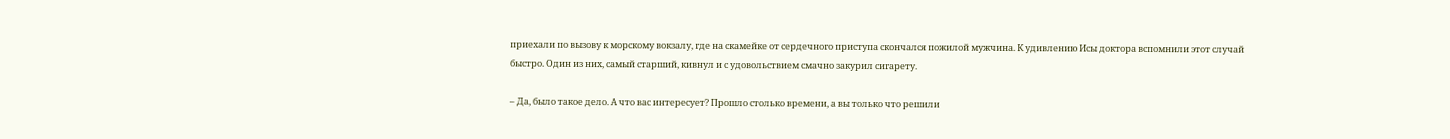приехали по вызову к морскому вокзалу, где на скамейке от сердечного приступа скончался пожилой мужчина. К удивлению Исы доктора вспомнили этот случай быстро. Один из них, самый старший, кивнул и с удовольствием смачно закурил сигарету.

– Да, было такое дело. А что вас интересует? Прошло столько времени, а вы только что решили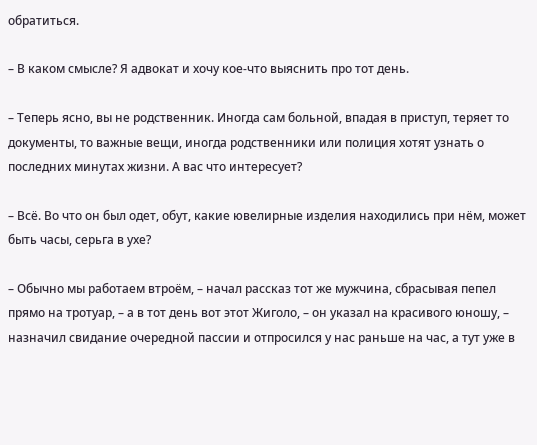обратиться.

– В каком смысле? Я адвокат и хочу кое-что выяснить про тот день.

– Теперь ясно, вы не родственник. Иногда сам больной, впадая в приступ, теряет то документы, то важные вещи, иногда родственники или полиция хотят узнать о последних минутах жизни. А вас что интересует?

– Всё. Во что он был одет, обут, какие ювелирные изделия находились при нём, может быть часы, серьга в ухе?

– Обычно мы работаем втроём, – начал рассказ тот же мужчина, сбрасывая пепел прямо на тротуар, – а в тот день вот этот Жиголо, – он указал на красивого юношу, – назначил свидание очередной пассии и отпросился у нас раньше на час, а тут уже в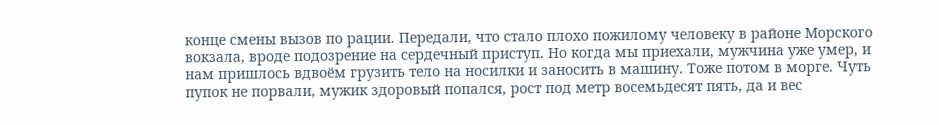конце смены вызов по рации. Передали, что стало плохо пожилому человеку в районе Морского вокзала, вроде подозрение на сердечный приступ. Но когда мы приехали, мужчина уже умер, и нам пришлось вдвоём грузить тело на носилки и заносить в машину. Тоже потом в морге. Чуть пупок не порвали, мужик здоровый попался, рост под метр восемьдесят пять, да и вес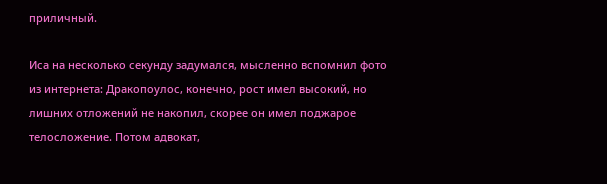приличный.

Иса на несколько секунду задумался, мысленно вспомнил фото из интернета: Дракопоулос, конечно, рост имел высокий, но лишних отложений не накопил, скорее он имел поджарое телосложение. Потом адвокат,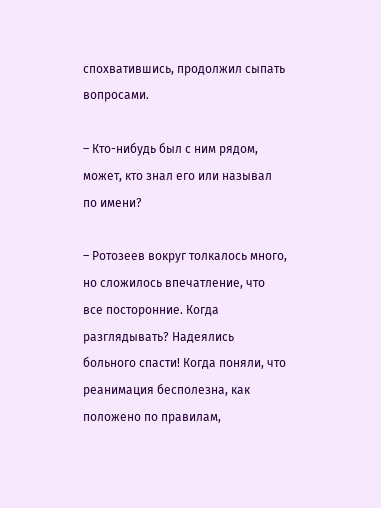спохватившись, продолжил сыпать вопросами.

– Кто-нибудь был с ним рядом, может, кто знал его или называл по имени?

– Ротозеев вокруг толкалось много, но сложилось впечатление, что все посторонние. Когда разглядывать? Надеялись больного спасти! Когда поняли, что реанимация бесполезна, как положено по правилам,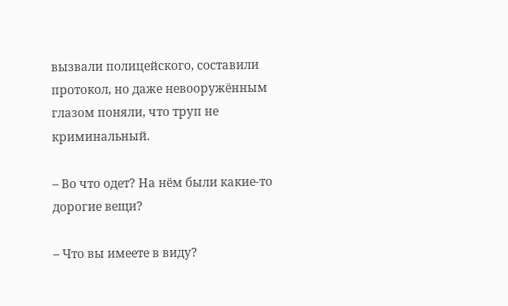вызвали полицейского, составили протокол, но даже невооружённым глазом поняли, что труп не криминальный.

– Во что одет? На нём были какие-то дорогие вещи?

– Что вы имеете в виду?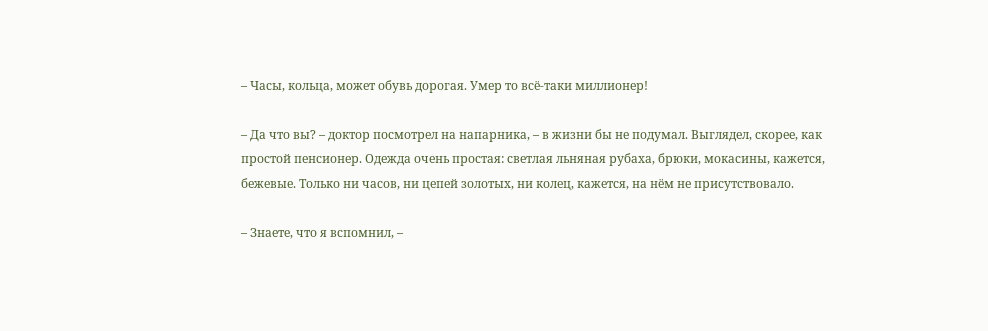– Часы, кольца, может обувь дорогая. Умер то всё-таки миллионер!

– Да что вы? – доктор посмотрел на напарника, – в жизни бы не подумал. Выглядел, скорее, как простой пенсионер. Одежда очень простая: светлая льняная рубаха, брюки, мокасины, кажется, бежевые. Только ни часов, ни цепей золотых, ни колец, кажется, на нём не присутствовало.

– Знаете, что я вспомнил, –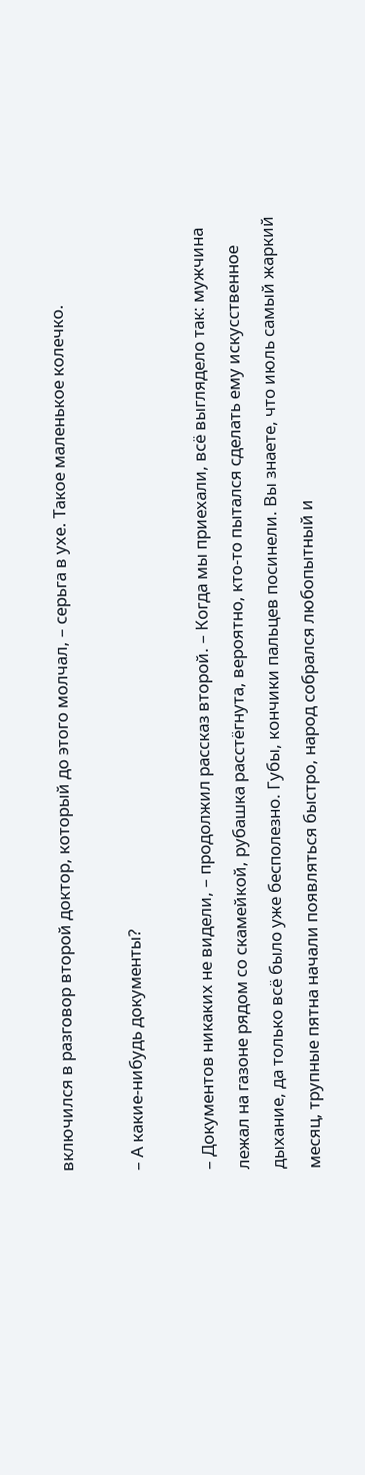включился в разговор второй доктор, который до этого молчал, – серьга в ухе. Такое маленькое колечко.

– А какие-нибудь документы?

– Документов никаких не видели, – продолжил рассказ второй. – Когда мы приехали, всё выглядело так: мужчина лежал на газоне рядом со скамейкой, рубашка расстёгнута, вероятно, кто-то пытался сделать ему искусственное дыхание, да только всё было уже бесполезно. Губы, кончики пальцев посинели. Вы знаете, что июль самый жаркий месяц, трупные пятна начали появляться быстро, народ собрался любопытный и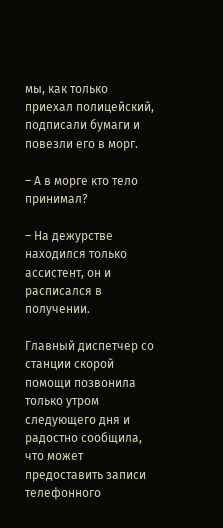мы, как только приехал полицейский, подписали бумаги и повезли его в морг.

– А в морге кто тело принимал?

– На дежурстве находился только ассистент, он и расписался в получении.

Главный диспетчер со станции скорой помощи позвонила только утром следующего дня и радостно сообщила, что может предоставить записи телефонного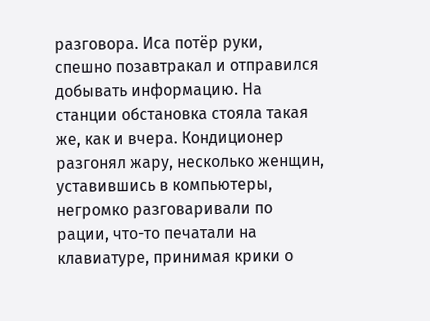разговора. Иса потёр руки, спешно позавтракал и отправился добывать информацию. На станции обстановка стояла такая же, как и вчера. Кондиционер разгонял жару, несколько женщин, уставившись в компьютеры, негромко разговаривали по рации, что-то печатали на клавиатуре, принимая крики о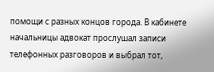помощи с разных концов города. В кабинете начальницы адвокат прослушал записи телефонных разговоров и выбрал тот,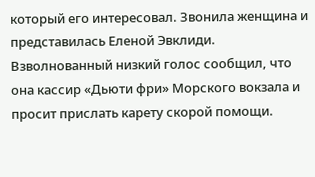который его интересовал. Звонила женщина и представилась Еленой Эвклиди. Взволнованный низкий голос сообщил, что она кассир «Дьюти фри» Морского вокзала и просит прислать карету скорой помощи.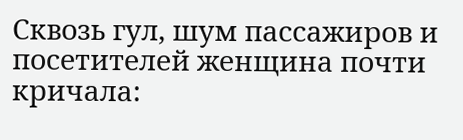Сквозь гул, шум пассажиров и посетителей женщина почти кричала: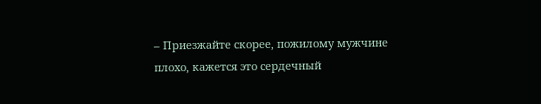– Приезжайте скорее, пожилому мужчине плохо, кажется это сердечный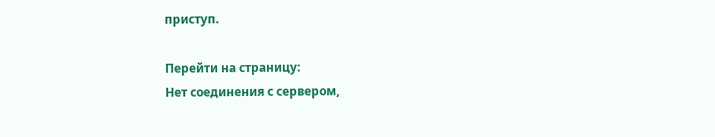приступ.

Перейти на страницу:
Нет соединения с сервером,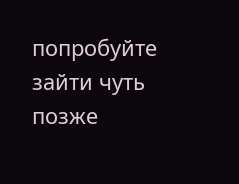попробуйте зайти чуть позже